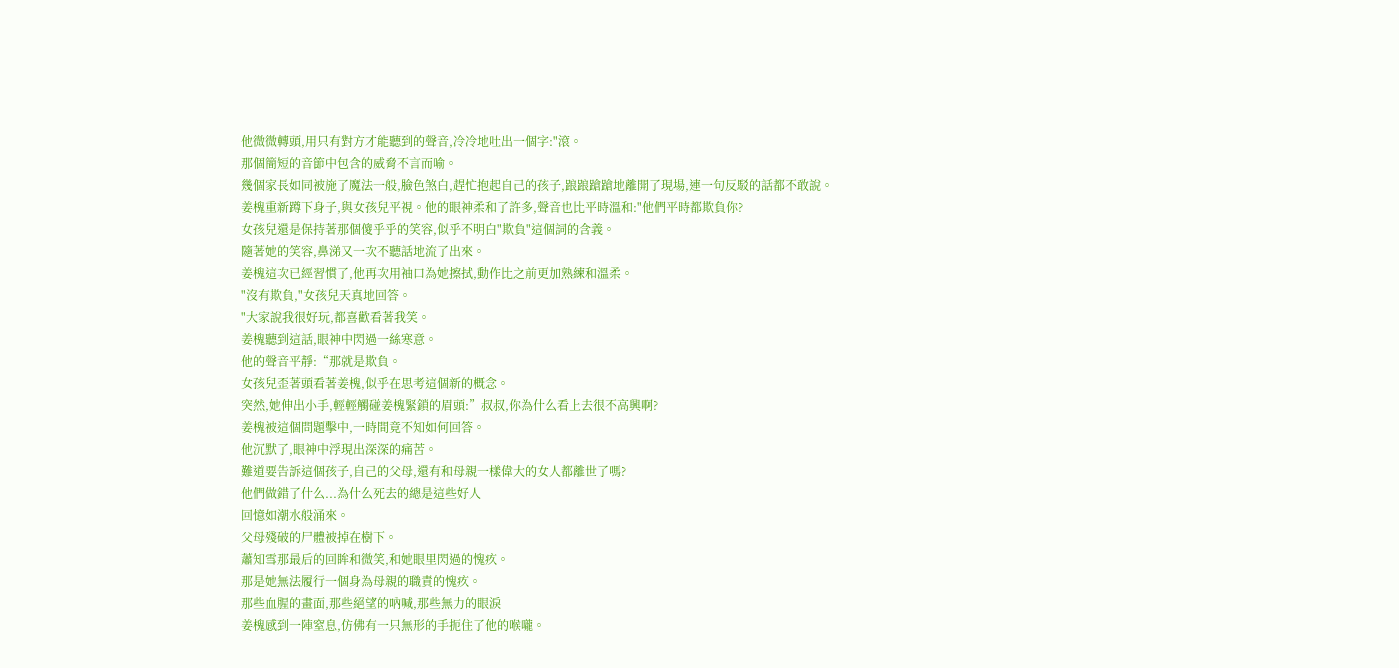他微微轉頭,用只有對方才能聽到的聲音,冷冷地吐出一個字:"滾。
那個簡短的音節中包含的威脅不言而喻。
幾個家長如同被施了魔法一般,臉色煞白,趕忙抱起自己的孩子,踉踉蹌蹌地離開了現場,連一句反駁的話都不敢說。
姜槐重新蹲下身子,與女孩兒平視。他的眼神柔和了許多,聲音也比平時溫和:"他們平時都欺負你?
女孩兒還是保持著那個傻乎乎的笑容,似乎不明白"欺負"這個詞的含義。
隨著她的笑容,鼻涕又一次不聽話地流了出來。
姜槐這次已經習慣了,他再次用袖口為她擦拭,動作比之前更加熟練和溫柔。
"沒有欺負,"女孩兒天真地回答。
"大家說我很好玩,都喜歡看著我笑。
姜槐聽到這話,眼神中閃過一絲寒意。
他的聲音平靜:“那就是欺負。
女孩兒歪著頭看著姜槐,似乎在思考這個新的概念。
突然,她伸出小手,輕輕觸碰姜槐緊鎖的眉頭:”叔叔,你為什么看上去很不高興啊?
姜槐被這個問題擊中,一時間竟不知如何回答。
他沉默了,眼神中浮現出深深的痛苦。
難道要告訴這個孩子,自己的父母,還有和母親一樣偉大的女人都離世了嗎?
他們做錯了什么...為什么死去的總是這些好人
回憶如潮水般涌來。
父母殘破的尸體被掉在樹下。
蕭知雪那最后的回眸和微笑,和她眼里閃過的愧疚。
那是她無法履行一個身為母親的職責的愧疚。
那些血腥的畫面,那些絕望的吶喊,那些無力的眼淚
姜槐感到一陣窒息,仿佛有一只無形的手扼住了他的喉嚨。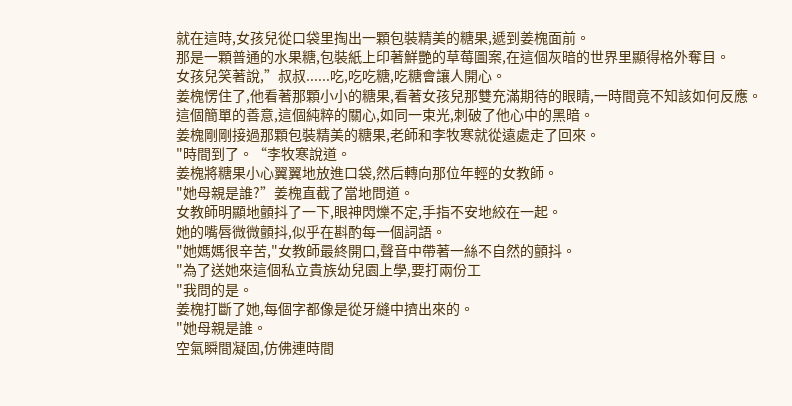就在這時,女孩兒從口袋里掏出一顆包裝精美的糖果,遞到姜槐面前。
那是一顆普通的水果糖,包裝紙上印著鮮艷的草莓圖案,在這個灰暗的世界里顯得格外奪目。
女孩兒笑著說,”叔叔......吃,吃吃糖,吃糖會讓人開心。
姜槐愣住了,他看著那顆小小的糖果,看著女孩兒那雙充滿期待的眼睛,一時間竟不知該如何反應。
這個簡單的善意,這個純粹的關心,如同一束光,刺破了他心中的黑暗。
姜槐剛剛接過那顆包裝精美的糖果,老師和李牧寒就從遠處走了回來。
"時間到了。“李牧寒說道。
姜槐將糖果小心翼翼地放進口袋,然后轉向那位年輕的女教師。
"她母親是誰?”姜槐直截了當地問道。
女教師明顯地顫抖了一下,眼神閃爍不定,手指不安地絞在一起。
她的嘴唇微微顫抖,似乎在斟酌每一個詞語。
"她媽媽很辛苦,"女教師最終開口,聲音中帶著一絲不自然的顫抖。
"為了送她來這個私立貴族幼兒園上學,要打兩份工
"我問的是。
姜槐打斷了她,每個字都像是從牙縫中擠出來的。
"她母親是誰。
空氣瞬間凝固,仿佛連時間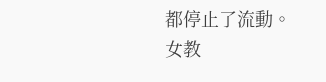都停止了流動。
女教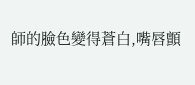師的臉色變得蒼白,嘴唇顫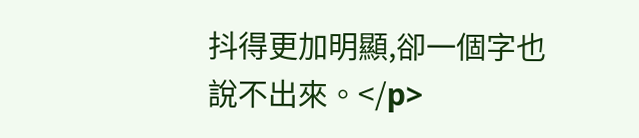抖得更加明顯,卻一個字也說不出來。</p>